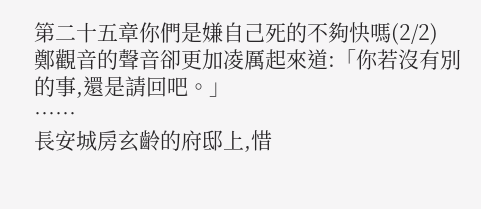第二十五章你們是嫌自己死的不夠快嗎(2/2)
鄭觀音的聲音卻更加凌厲起來道:「你若沒有別的事,還是請回吧。」
……
長安城房玄齡的府邸上,惜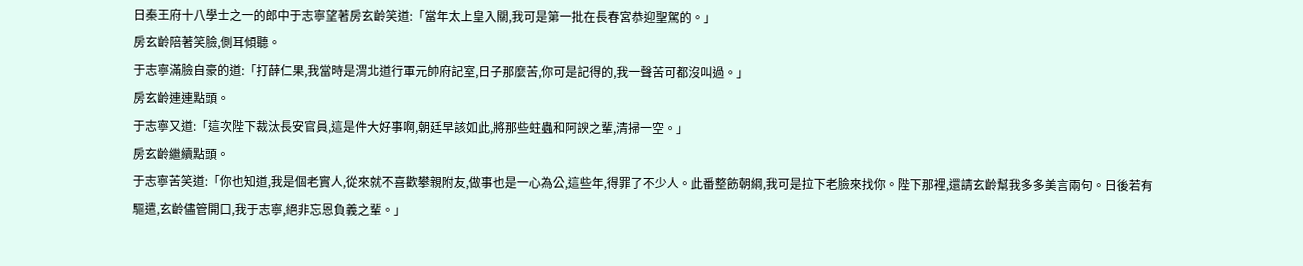日秦王府十八學士之一的郎中于志寧望著房玄齡笑道:「當年太上皇入關,我可是第一批在長春宮恭迎聖駕的。」
房玄齡陪著笑臉,側耳傾聽。
于志寧滿臉自豪的道:「打薛仁果,我當時是渭北道行軍元帥府記室,日子那麼苦,你可是記得的,我一聲苦可都沒叫過。」
房玄齡連連點頭。
于志寧又道:「這次陛下裁汰長安官員,這是件大好事啊,朝廷早該如此,將那些蛀蟲和阿諛之輩,清掃一空。」
房玄齡繼續點頭。
于志寧苦笑道:「你也知道,我是個老實人,從來就不喜歡攀親附友,做事也是一心為公,這些年,得罪了不少人。此番整飭朝綱,我可是拉下老臉來找你。陛下那裡,還請玄齡幫我多多美言兩句。日後若有驅遣,玄齡儘管開口,我于志寧,絕非忘恩負義之輩。」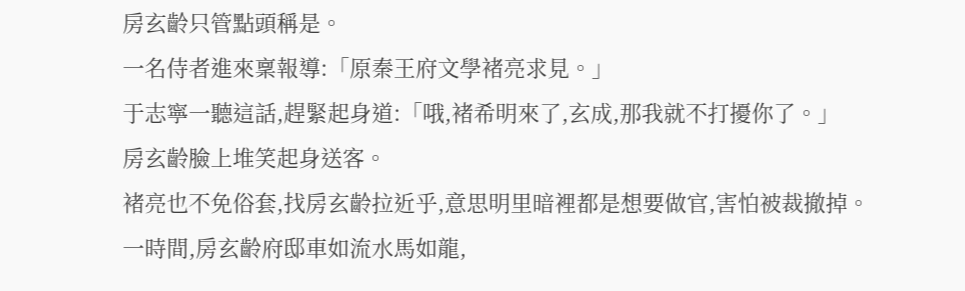房玄齡只管點頭稱是。
一名侍者進來稟報導:「原秦王府文學褚亮求見。」
于志寧一聽這話,趕緊起身道:「哦,褚希明來了,玄成,那我就不打擾你了。」
房玄齡臉上堆笑起身送客。
褚亮也不免俗套,找房玄齡拉近乎,意思明里暗裡都是想要做官,害怕被裁撤掉。
一時間,房玄齡府邸車如流水馬如龍,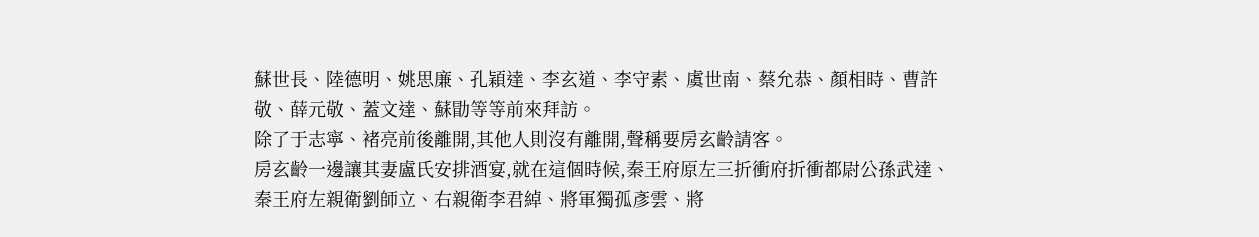蘇世長、陸德明、姚思廉、孔穎達、李玄道、李守素、虞世南、蔡允恭、顏相時、曹許敬、薛元敬、蓋文達、蘇勖等等前來拜訪。
除了于志寧、褚亮前後離開,其他人則沒有離開,聲稱要房玄齡請客。
房玄齡一邊讓其妻盧氏安排酒宴,就在這個時候,秦王府原左三折衝府折衝都尉公孫武達、秦王府左親衛劉師立、右親衛李君綽、將軍獨孤彥雲、將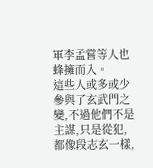軍李孟嘗等人也蜂擁而入。
這些人或多或少參與了玄武門之變,不過他們不是主謀,只是從犯,都像段志玄一樣,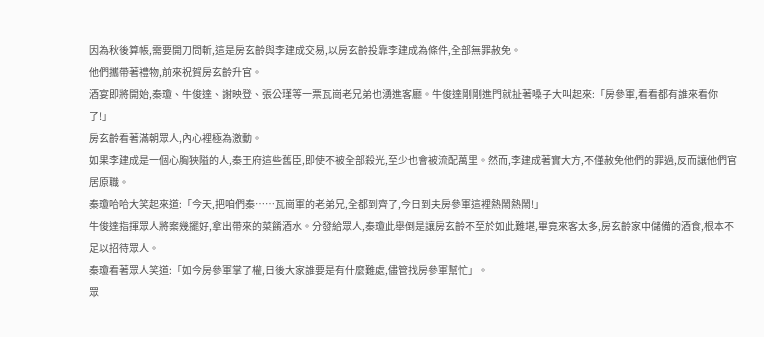因為秋後算帳,需要開刀問斬,這是房玄齡與李建成交易,以房玄齡投靠李建成為條件,全部無罪赦免。
他們攜帶著禮物,前來祝賀房玄齡升官。
酒宴即將開始,秦瓊、牛俊達、謝映登、張公瑾等一票瓦崗老兄弟也湧進客廳。牛俊達剛剛進門就扯著嗓子大叫起來:「房參軍,看看都有誰來看你了!」
房玄齡看著滿朝眾人,內心裡極為激動。
如果李建成是一個心胸狹隘的人,秦王府這些舊臣,即使不被全部殺光,至少也會被流配萬里。然而,李建成著實大方,不僅赦免他們的罪過,反而讓他們官居原職。
秦瓊哈哈大笑起來道:「今天,把咱們秦……瓦崗軍的老弟兄,全都到齊了,今日到夫房參軍這裡熱鬧熱鬧!」
牛俊達指揮眾人將案幾擺好,拿出帶來的菜餚酒水。分發給眾人,秦瓊此舉倒是讓房玄齡不至於如此難堪,畢竟來客太多,房玄齡家中儲備的酒食,根本不足以招待眾人。
秦瓊看著眾人笑道:「如今房參軍掌了權,日後大家誰要是有什麼難處,儘管找房參軍幫忙」。
眾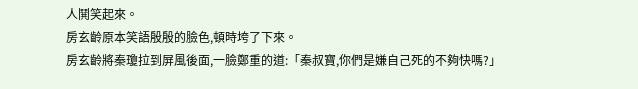人鬨笑起來。
房玄齡原本笑語殷殷的臉色,頓時垮了下來。
房玄齡將秦瓊拉到屏風後面,一臉鄭重的道:「秦叔寶,你們是嫌自己死的不夠快嗎?」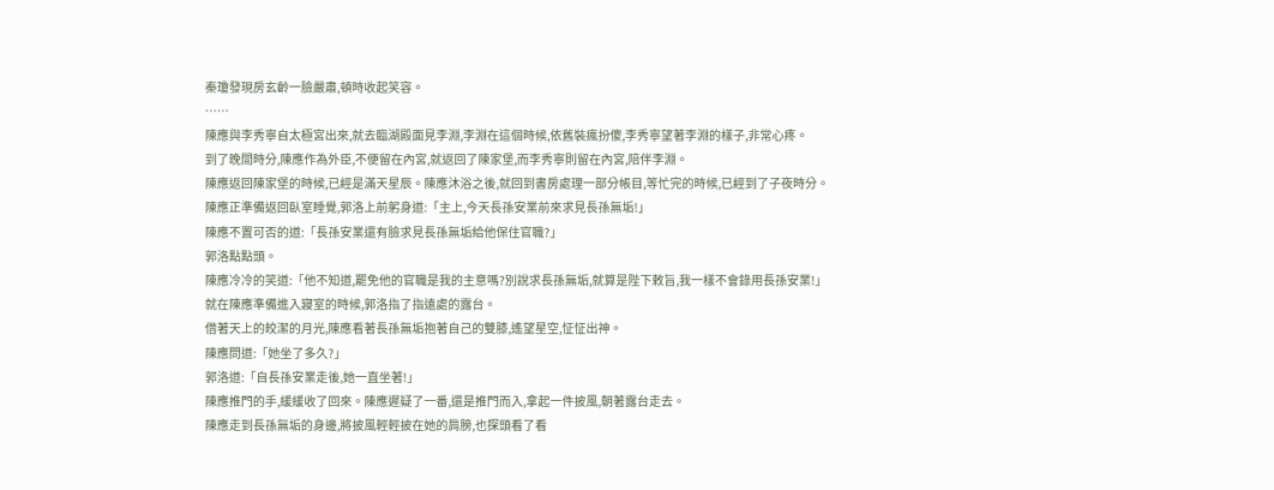秦瓊發現房玄齡一臉嚴肅,頓時收起笑容。
……
陳應與李秀寧自太極宮出來,就去臨湖殿面見李淵,李淵在這個時候,依舊裝瘋扮傻,李秀寧望著李淵的樣子,非常心疼。
到了晚間時分,陳應作為外臣,不便留在內宮,就返回了陳家堡,而李秀寧則留在內宮,陪伴李淵。
陳應返回陳家堡的時候,已經是滿天星辰。陳應沐浴之後,就回到書房處理一部分帳目,等忙完的時候,已經到了子夜時分。
陳應正準備返回臥室睡覺,郭洛上前躬身道:「主上,今天長孫安業前來求見長孫無垢!」
陳應不置可否的道:「長孫安業還有臉求見長孫無垢給他保住官職?」
郭洛點點頭。
陳應冷冷的笑道:「他不知道,罷免他的官職是我的主意嗎?別說求長孫無垢,就算是陛下敕旨,我一樣不會錄用長孫安業!」
就在陳應準備進入寢室的時候,郭洛指了指遠處的露台。
借著天上的皎潔的月光,陳應看著長孫無垢抱著自己的雙膝,遙望星空,怔怔出神。
陳應問道:「她坐了多久?」
郭洛道:「自長孫安業走後,她一直坐著!」
陳應推門的手,緩緩收了回來。陳應遲疑了一番,還是推門而入,拿起一件披風,朝著露台走去。
陳應走到長孫無垢的身邊,將披風輕輕披在她的肩膀,也探頭看了看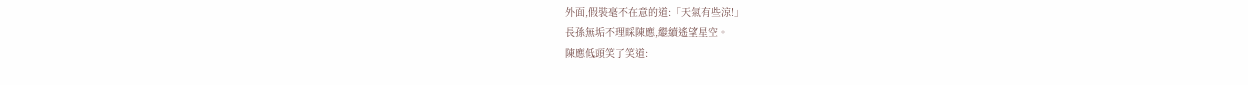外面,假裝毫不在意的道:「天氣有些涼!」
長孫無垢不理睬陳應,繼續遙望星空。
陳應低頭笑了笑道: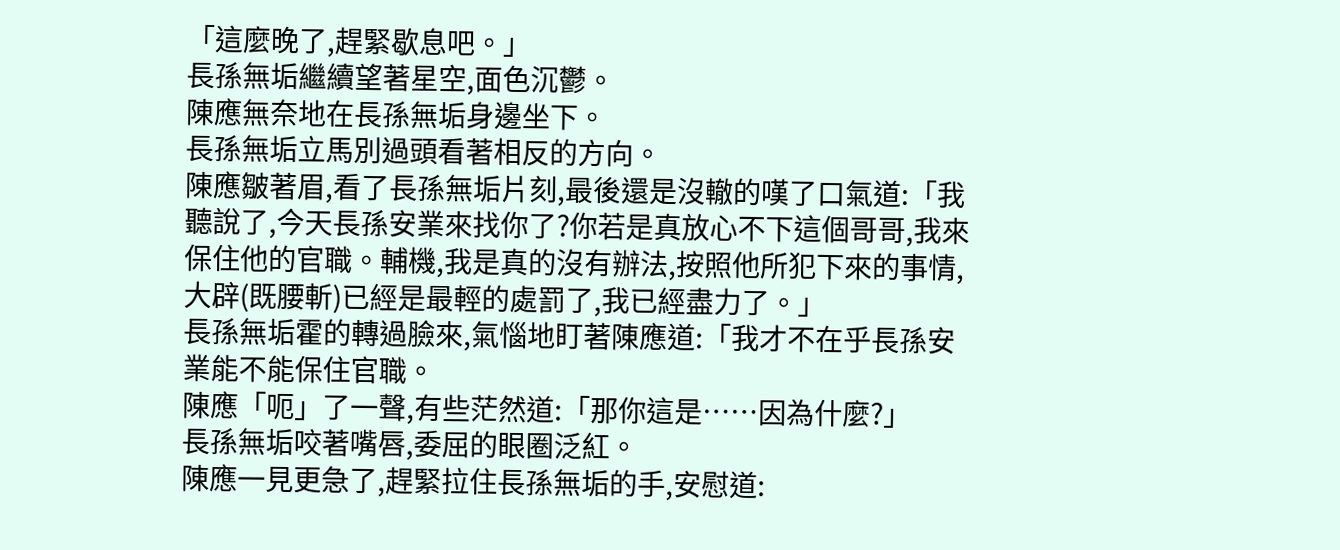「這麼晚了,趕緊歇息吧。」
長孫無垢繼續望著星空,面色沉鬱。
陳應無奈地在長孫無垢身邊坐下。
長孫無垢立馬別過頭看著相反的方向。
陳應皺著眉,看了長孫無垢片刻,最後還是沒轍的嘆了口氣道:「我聽說了,今天長孫安業來找你了?你若是真放心不下這個哥哥,我來保住他的官職。輔機,我是真的沒有辦法,按照他所犯下來的事情,大辟(既腰斬)已經是最輕的處罰了,我已經盡力了。」
長孫無垢霍的轉過臉來,氣惱地盯著陳應道:「我才不在乎長孫安業能不能保住官職。
陳應「呃」了一聲,有些茫然道:「那你這是……因為什麼?」
長孫無垢咬著嘴唇,委屈的眼圈泛紅。
陳應一見更急了,趕緊拉住長孫無垢的手,安慰道: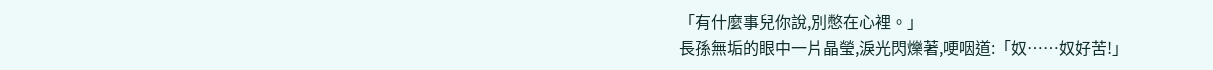「有什麼事兒你說,別憋在心裡。」
長孫無垢的眼中一片晶瑩,淚光閃爍著,哽咽道:「奴……奴好苦!」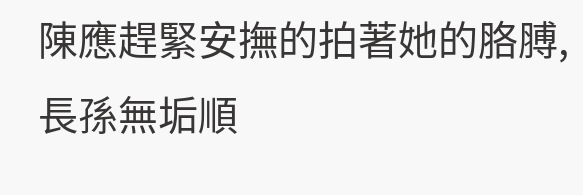陳應趕緊安撫的拍著她的胳膊,長孫無垢順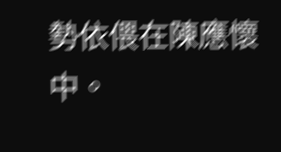勢依偎在陳應懷中。